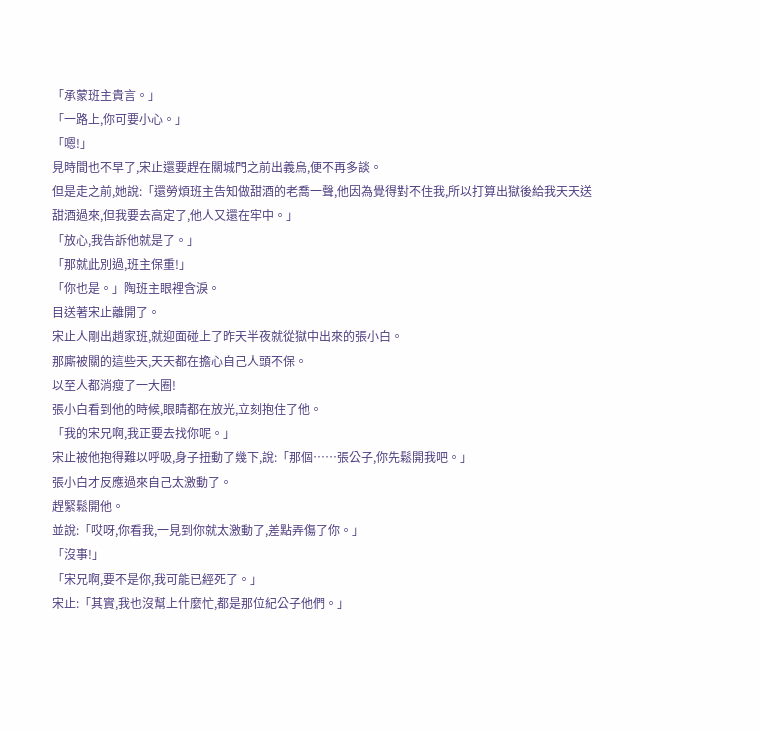「承蒙班主貴言。」
「一路上,你可要小心。」
「嗯!」
見時間也不早了,宋止還要趕在關城門之前出義烏,便不再多談。
但是走之前,她說:「還勞煩班主告知做甜酒的老喬一聲,他因為覺得對不住我,所以打算出獄後給我天天送甜酒過來,但我要去高定了,他人又還在牢中。」
「放心,我告訴他就是了。」
「那就此別過,班主保重!」
「你也是。」陶班主眼裡含淚。
目送著宋止離開了。
宋止人剛出趙家班,就迎面碰上了昨天半夜就從獄中出來的張小白。
那廝被關的這些天,天天都在擔心自己人頭不保。
以至人都消瘦了一大圈!
張小白看到他的時候,眼睛都在放光,立刻抱住了他。
「我的宋兄啊,我正要去找你呢。」
宋止被他抱得難以呼吸,身子扭動了幾下,說:「那個……張公子,你先鬆開我吧。」
張小白才反應過來自己太激動了。
趕緊鬆開他。
並說:「哎呀,你看我,一見到你就太激動了,差點弄傷了你。」
「沒事!」
「宋兄啊,要不是你,我可能已經死了。」
宋止:「其實,我也沒幫上什麼忙,都是那位紀公子他們。」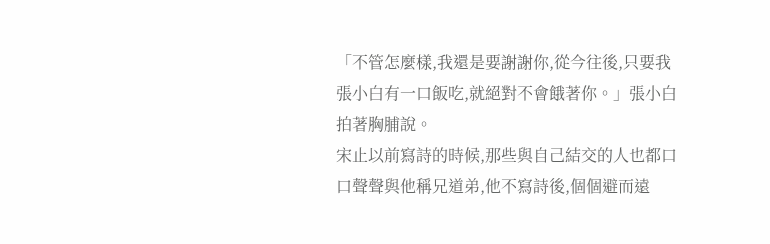「不管怎麼樣,我還是要謝謝你,從今往後,只要我張小白有一口飯吃,就絕對不會餓著你。」張小白拍著胸脯說。
宋止以前寫詩的時候,那些與自己結交的人也都口口聲聲與他稱兄道弟,他不寫詩後,個個避而遠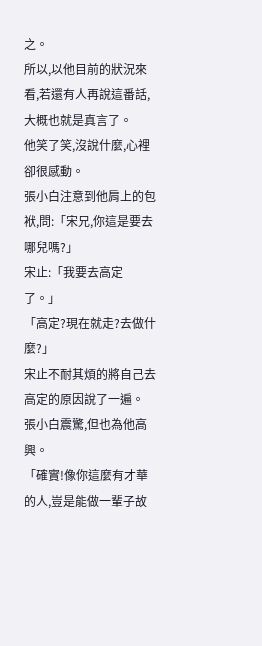之。
所以,以他目前的狀況來看,若還有人再說這番話,大概也就是真言了。
他笑了笑,沒說什麼,心裡卻很感動。
張小白注意到他肩上的包袱,問:「宋兄,你這是要去哪兒嗎?」
宋止:「我要去高定了。」
「高定?現在就走?去做什麼?」
宋止不耐其煩的將自己去高定的原因說了一遍。
張小白震驚,但也為他高興。
「確實!像你這麼有才華的人,豈是能做一輩子故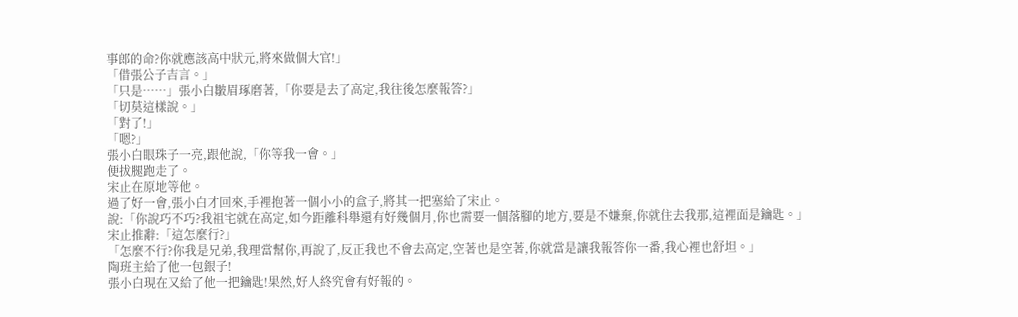事郎的命?你就應該高中狀元,將來做個大官!」
「借張公子吉言。」
「只是……」張小白皺眉琢磨著,「你要是去了高定,我往後怎麼報答?」
「切莫這樣說。」
「對了!」
「嗯?」
張小白眼珠子一亮,跟他說,「你等我一會。」
便拔腿跑走了。
宋止在原地等他。
過了好一會,張小白才回來,手裡抱著一個小小的盒子,將其一把塞給了宋止。
說:「你說巧不巧?我祖宅就在高定,如今距離科舉還有好幾個月,你也需要一個落腳的地方,要是不嫌棄,你就住去我那,這裡面是鑰匙。」
宋止推辭:「這怎麼行?」
「怎麼不行?你我是兄弟,我理當幫你,再說了,反正我也不會去高定,空著也是空著,你就當是讓我報答你一番,我心裡也舒坦。」
陶班主給了他一包銀子!
張小白現在又給了他一把鑰匙!果然,好人終究會有好報的。